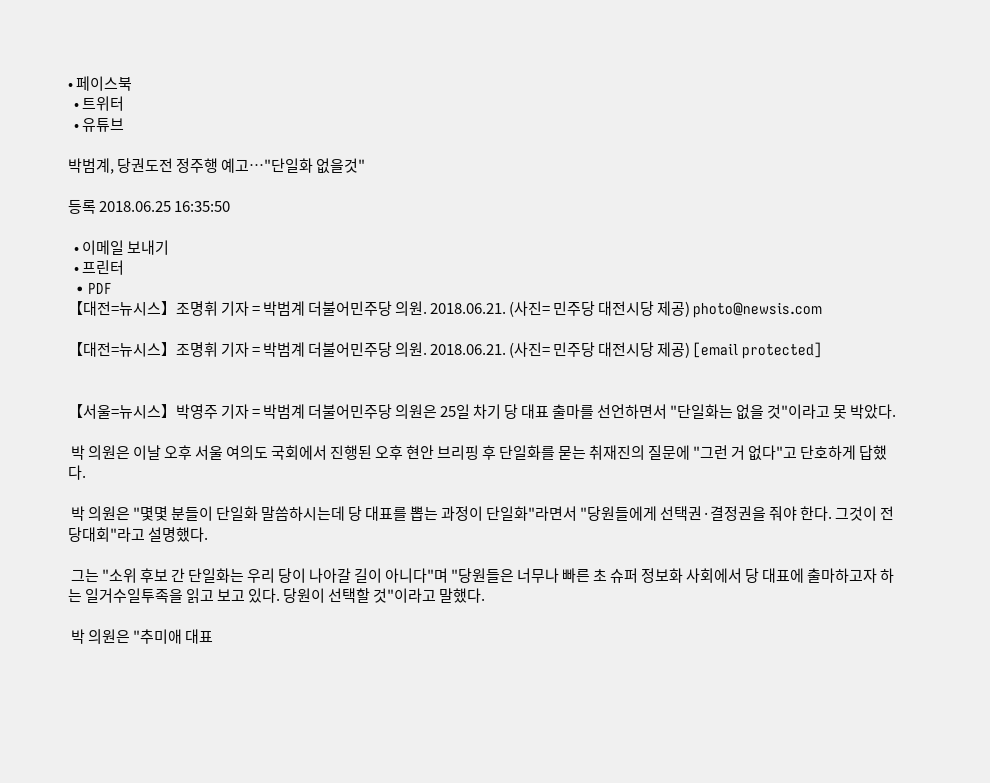• 페이스북
  • 트위터
  • 유튜브

박범계, 당권도전 정주행 예고…"단일화 없을것"

등록 2018.06.25 16:35:50

  • 이메일 보내기
  • 프린터
  • PDF
【대전=뉴시스】조명휘 기자 = 박범계 더불어민주당 의원. 2018.06.21. (사진= 민주당 대전시당 제공) photo@newsis.com

【대전=뉴시스】조명휘 기자 = 박범계 더불어민주당 의원. 2018.06.21. (사진= 민주당 대전시당 제공) [email protected]


【서울=뉴시스】박영주 기자 = 박범계 더불어민주당 의원은 25일 차기 당 대표 출마를 선언하면서 "단일화는 없을 것"이라고 못 박았다.

 박 의원은 이날 오후 서울 여의도 국회에서 진행된 오후 현안 브리핑 후 단일화를 묻는 취재진의 질문에 "그런 거 없다"고 단호하게 답했다.

 박 의원은 "몇몇 분들이 단일화 말씀하시는데 당 대표를 뽑는 과정이 단일화"라면서 "당원들에게 선택권·결정권을 줘야 한다. 그것이 전당대회"라고 설명했다.

 그는 "소위 후보 간 단일화는 우리 당이 나아갈 길이 아니다"며 "당원들은 너무나 빠른 초 슈퍼 정보화 사회에서 당 대표에 출마하고자 하는 일거수일투족을 읽고 보고 있다. 당원이 선택할 것"이라고 말했다.

 박 의원은 "추미애 대표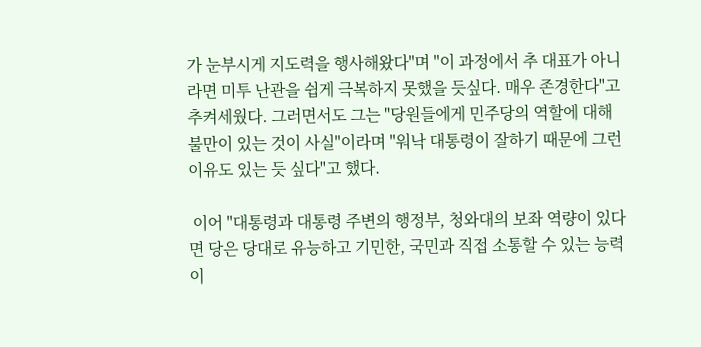가 눈부시게 지도력을 행사해왔다"며 "이 과정에서 추 대표가 아니라면 미투 난관을 쉽게 극복하지 못했을 듯싶다. 매우 존경한다"고 추켜세웠다. 그러면서도 그는 "당원들에게 민주당의 역할에 대해 불만이 있는 것이 사실"이라며 "워낙 대통령이 잘하기 때문에 그런 이유도 있는 듯 싶다"고 했다.

 이어 "대통령과 대통령 주변의 행정부, 청와대의 보좌 역량이 있다면 당은 당대로 유능하고 기민한, 국민과 직접 소통할 수 있는 능력이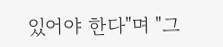있어야 한다"며 "그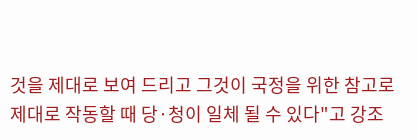것을 제대로 보여 드리고 그것이 국정을 위한 참고로 제대로 작동할 때 당·청이 일체 될 수 있다"고 강조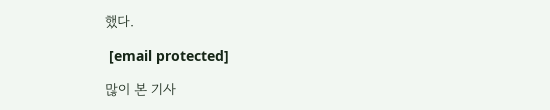했다.

 [email protected]

많이 본 기사